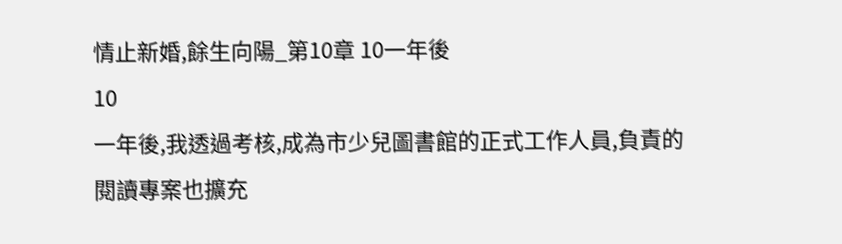情止新婚,餘生向陽_第10章 10一年後
10
一年後,我透過考核,成為市少兒圖書館的正式工作人員,負責的閱讀專案也擴充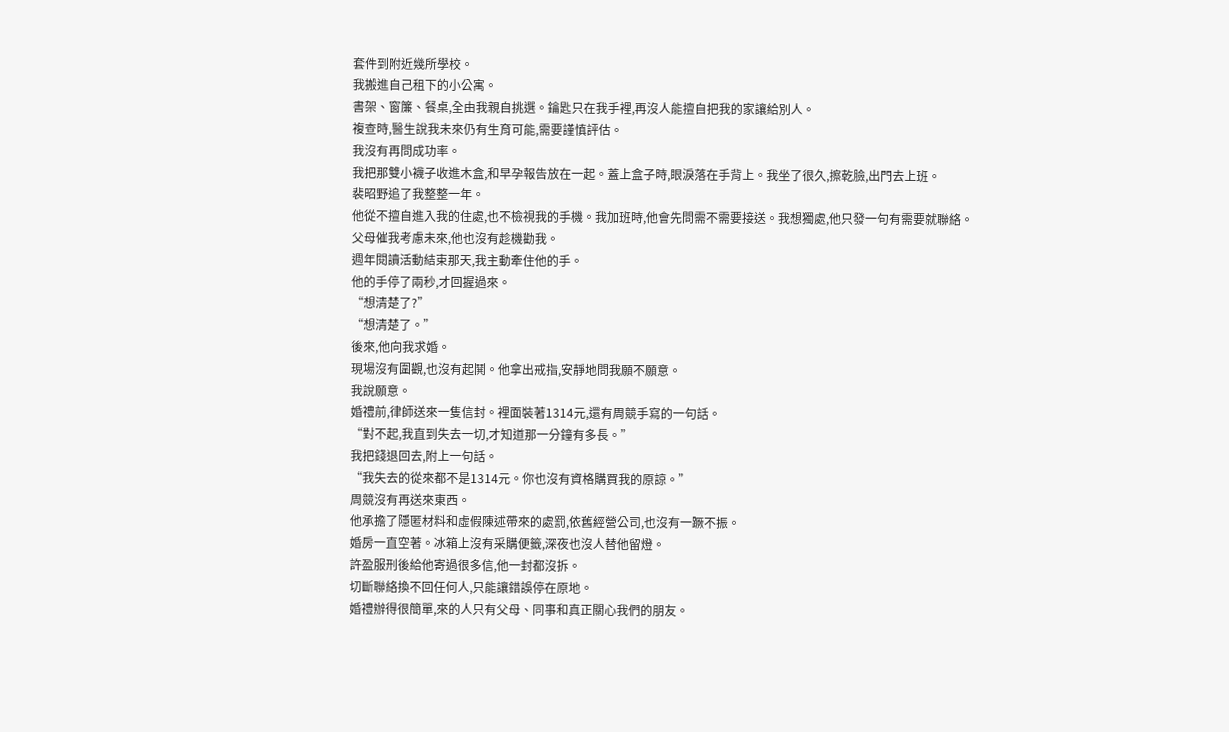套件到附近幾所學校。
我搬進自己租下的小公寓。
書架、窗簾、餐桌,全由我親自挑選。鑰匙只在我手裡,再沒人能擅自把我的家讓給別人。
複查時,醫生說我未來仍有生育可能,需要謹慎評估。
我沒有再問成功率。
我把那雙小襪子收進木盒,和早孕報告放在一起。蓋上盒子時,眼淚落在手背上。我坐了很久,擦乾臉,出門去上班。
裴昭野追了我整整一年。
他從不擅自進入我的住處,也不檢視我的手機。我加班時,他會先問需不需要接送。我想獨處,他只發一句有需要就聯絡。
父母催我考慮未來,他也沒有趁機勸我。
週年閱讀活動結束那天,我主動牽住他的手。
他的手停了兩秒,才回握過來。
“想清楚了?”
“想清楚了。”
後來,他向我求婚。
現場沒有圍觀,也沒有起鬨。他拿出戒指,安靜地問我願不願意。
我說願意。
婚禮前,律師送來一隻信封。裡面裝著1314元,還有周競手寫的一句話。
“對不起,我直到失去一切,才知道那一分鐘有多長。”
我把錢退回去,附上一句話。
“我失去的從來都不是1314元。你也沒有資格購買我的原諒。”
周競沒有再送來東西。
他承擔了隱匿材料和虛假陳述帶來的處罰,依舊經營公司,也沒有一蹶不振。
婚房一直空著。冰箱上沒有采購便籤,深夜也沒人替他留燈。
許盈服刑後給他寄過很多信,他一封都沒拆。
切斷聯絡換不回任何人,只能讓錯誤停在原地。
婚禮辦得很簡單,來的人只有父母、同事和真正關心我們的朋友。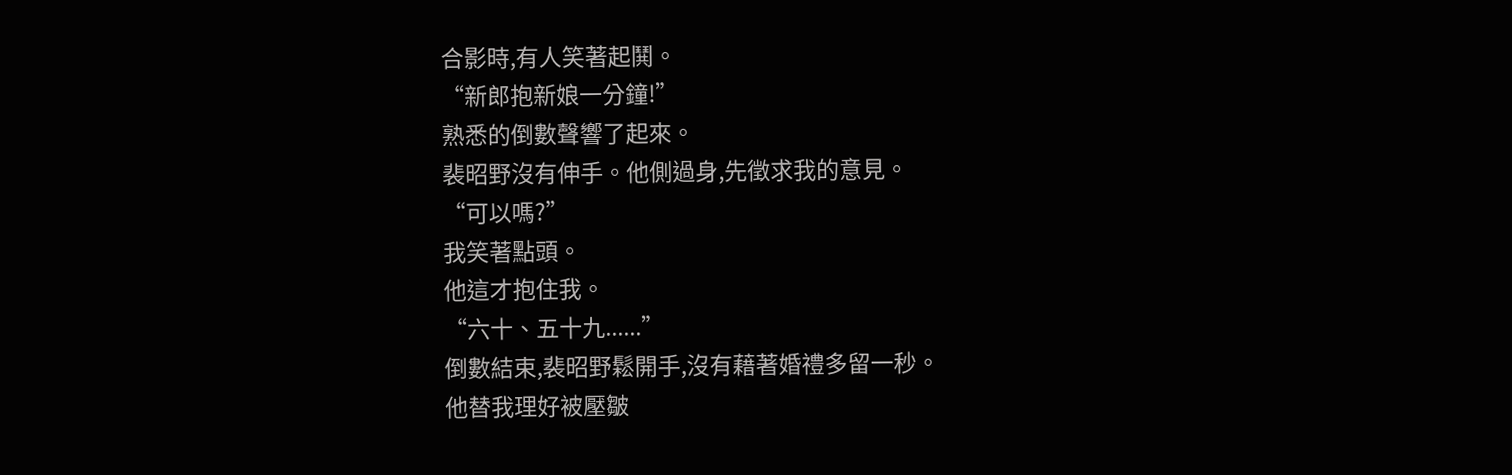合影時,有人笑著起鬨。
“新郎抱新娘一分鐘!”
熟悉的倒數聲響了起來。
裴昭野沒有伸手。他側過身,先徵求我的意見。
“可以嗎?”
我笑著點頭。
他這才抱住我。
“六十、五十九......”
倒數結束,裴昭野鬆開手,沒有藉著婚禮多留一秒。
他替我理好被壓皺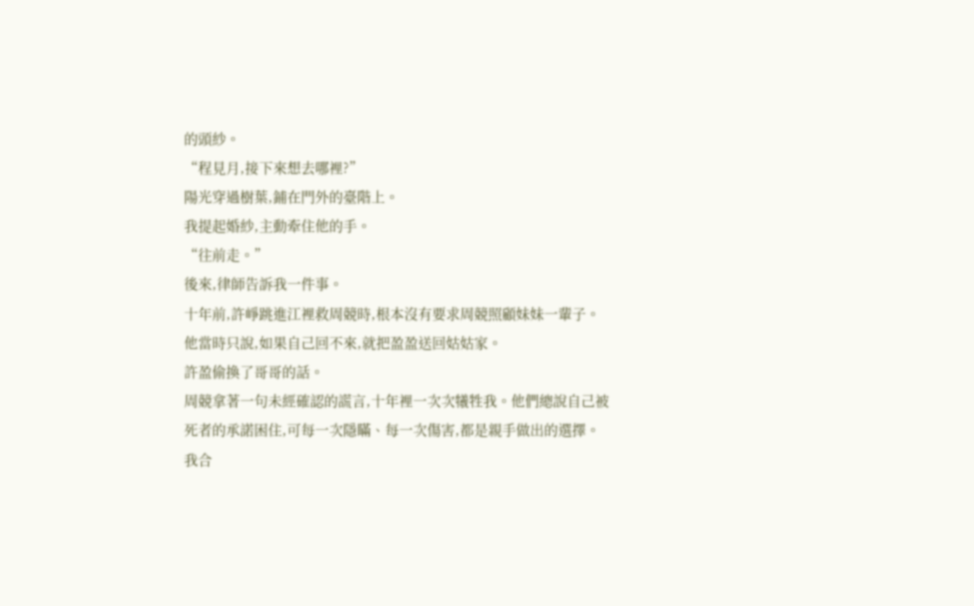的頭紗。
“程見月,接下來想去哪裡?”
陽光穿過樹葉,鋪在門外的臺階上。
我提起婚紗,主動牽住他的手。
“往前走。”
後來,律師告訴我一件事。
十年前,許崢跳進江裡救周競時,根本沒有要求周競照顧妹妹一輩子。
他當時只說,如果自己回不來,就把盈盈送回姑姑家。
許盈偷換了哥哥的話。
周競拿著一句未經確認的謊言,十年裡一次次犧牲我。他們總說自己被死者的承諾困住,可每一次隱瞞、每一次傷害,都是親手做出的選擇。
我合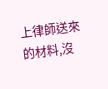上律師送來的材料,沒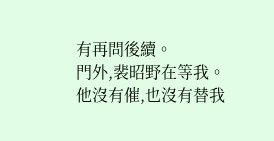有再問後續。
門外,裴昭野在等我。
他沒有催,也沒有替我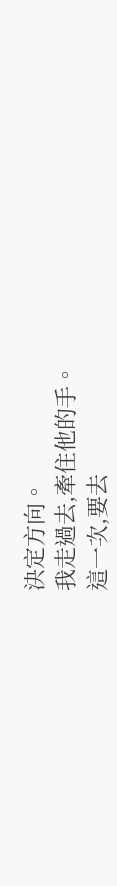決定方向。
我走過去,牽住他的手。
這一次,要去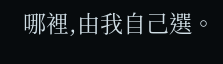哪裡,由我自己選。